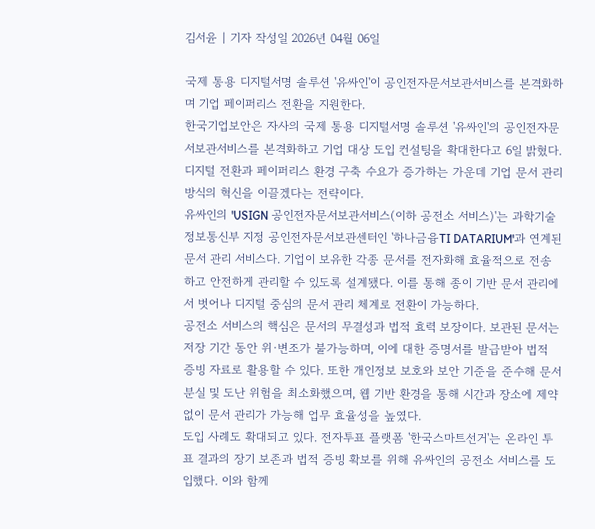김서윤 | 기자 작성일 2026년 04월 06일

국제 통용 디지털서명 솔루션 '유싸인'이 공인전자문서보관서비스를 본격화하며 기업 페이퍼리스 전환을 지원한다.
한국기업보안은 자사의 국제 통용 디지털서명 솔루션 '유싸인'의 공인전자문서보관서비스를 본격화하고 기업 대상 도입 컨설팅을 확대한다고 6일 밝혔다. 디지털 전환과 페이퍼리스 환경 구축 수요가 증가하는 가운데 기업 문서 관리 방식의 혁신을 이끌겠다는 전략이다.
유싸인의 'USIGN 공인전자문서보관서비스(이하 공전소 서비스)'는 과학기술정보통신부 지정 공인전자문서보관센터인 '하나금융TI DATARIUM'과 연계된 문서 관리 서비스다. 기업이 보유한 각종 문서를 전자화해 효율적으로 전송하고 안전하게 관리할 수 있도록 설계됐다. 이를 통해 종이 기반 문서 관리에서 벗어나 디지털 중심의 문서 관리 체계로 전환이 가능하다.
공전소 서비스의 핵심은 문서의 무결성과 법적 효력 보장이다. 보관된 문서는 저장 기간 동안 위·변조가 불가능하며, 이에 대한 증명서를 발급받아 법적 증빙 자료로 활용할 수 있다. 또한 개인정보 보호와 보안 기준을 준수해 문서 분실 및 도난 위험을 최소화했으며, 웹 기반 환경을 통해 시간과 장소에 제약 없이 문서 관리가 가능해 업무 효율성을 높였다.
도입 사례도 확대되고 있다. 전자투표 플랫폼 '한국스마트선거'는 온라인 투표 결과의 장기 보존과 법적 증빙 확보를 위해 유싸인의 공전소 서비스를 도입했다. 이와 함께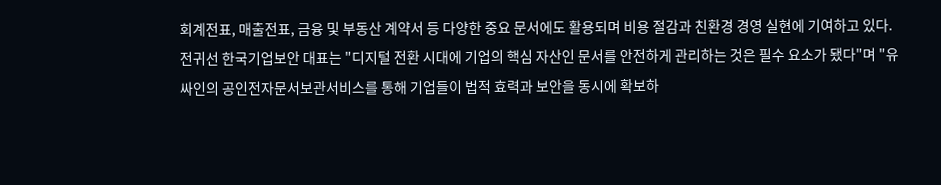회계전표, 매출전표, 금융 및 부동산 계약서 등 다양한 중요 문서에도 활용되며 비용 절감과 친환경 경영 실현에 기여하고 있다.
전귀선 한국기업보안 대표는 "디지털 전환 시대에 기업의 핵심 자산인 문서를 안전하게 관리하는 것은 필수 요소가 됐다"며 "유싸인의 공인전자문서보관서비스를 통해 기업들이 법적 효력과 보안을 동시에 확보하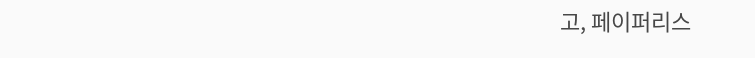고, 페이퍼리스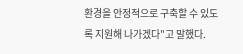환경을 안정적으로 구축할 수 있도록 지원해 나가겠다"고 말했다.